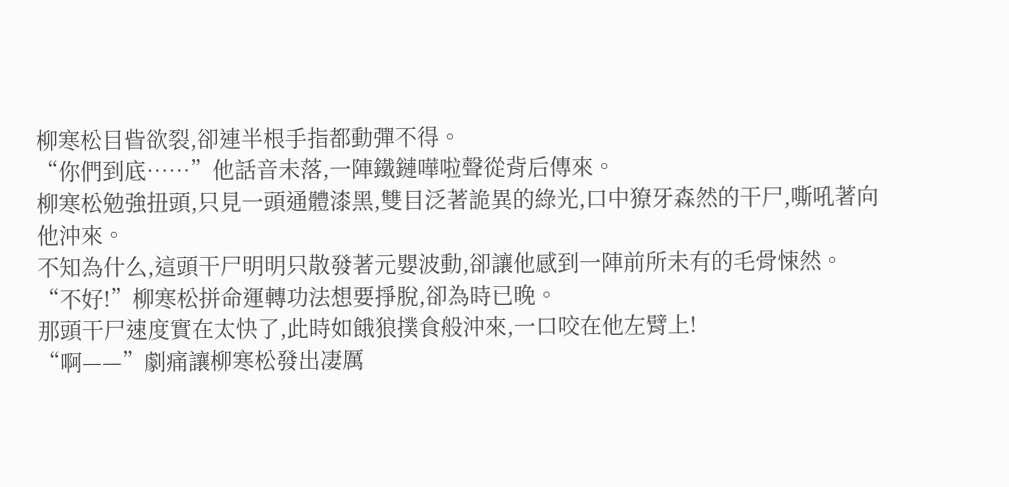柳寒松目眥欲裂,卻連半根手指都動彈不得。
“你們到底……”他話音未落,一陣鐵鏈嘩啦聲從背后傳來。
柳寒松勉強扭頭,只見一頭通體漆黑,雙目泛著詭異的綠光,口中獠牙森然的干尸,嘶吼著向他沖來。
不知為什么,這頭干尸明明只散發著元嬰波動,卻讓他感到一陣前所未有的毛骨悚然。
“不好!”柳寒松拼命運轉功法想要掙脫,卻為時已晚。
那頭干尸速度實在太快了,此時如餓狼撲食般沖來,一口咬在他左臂上!
“啊——”劇痛讓柳寒松發出凄厲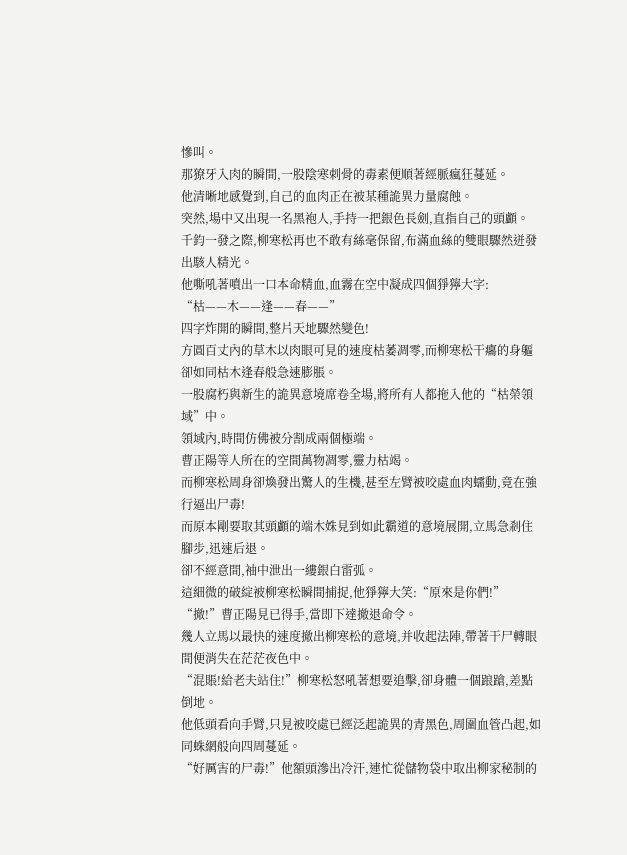慘叫。
那獠牙入肉的瞬間,一股陰寒刺骨的毒素便順著經脈瘋狂蔓延。
他清晰地感覺到,自己的血肉正在被某種詭異力量腐蝕。
突然,場中又出現一名黑袍人,手持一把銀色長劍,直指自己的頭顱。
千鈞一發之際,柳寒松再也不敢有絲毫保留,布滿血絲的雙眼驟然迸發出駭人精光。
他嘶吼著噴出一口本命精血,血霧在空中凝成四個猙獰大字:
“枯——木——逢——春——”
四字炸開的瞬間,整片天地驟然變色!
方圓百丈內的草木以肉眼可見的速度枯萎凋零,而柳寒松干癟的身軀卻如同枯木逢春般急速膨脹。
一股腐朽與新生的詭異意境席卷全場,將所有人都拖入他的“枯榮領域”中。
領域內,時間仿佛被分割成兩個極端。
曹正陽等人所在的空間萬物凋零,靈力枯竭。
而柳寒松周身卻煥發出驚人的生機,甚至左臂被咬處血肉蠕動,竟在強行逼出尸毒!
而原本剛要取其頭顱的端木姝見到如此霸道的意境展開,立馬急剎住腳步,迅速后退。
卻不經意間,袖中泄出一縷銀白雷弧。
這細微的破綻被柳寒松瞬間捕捉,他猙獰大笑:“原來是你們!”
“撤!”曹正陽見已得手,當即下達撤退命令。
幾人立馬以最快的速度撤出柳寒松的意境,并收起法陣,帶著干尸轉眼間便消失在茫茫夜色中。
“混賬!給老夫站住!”柳寒松怒吼著想要追擊,卻身體一個踉蹌,差點倒地。
他低頭看向手臂,只見被咬處已經泛起詭異的青黑色,周圍血管凸起,如同蛛網般向四周蔓延。
“好厲害的尸毒!”他額頭滲出冷汗,連忙從儲物袋中取出柳家秘制的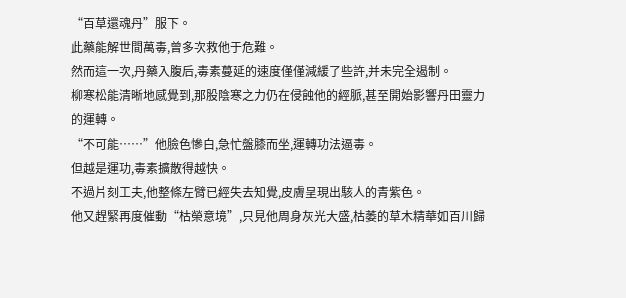“百草還魂丹”服下。
此藥能解世間萬毒,曾多次救他于危難。
然而這一次,丹藥入腹后,毒素蔓延的速度僅僅減緩了些許,并未完全遏制。
柳寒松能清晰地感覺到,那股陰寒之力仍在侵蝕他的經脈,甚至開始影響丹田靈力的運轉。
“不可能……”他臉色慘白,急忙盤膝而坐,運轉功法逼毒。
但越是運功,毒素擴散得越快。
不過片刻工夫,他整條左臂已經失去知覺,皮膚呈現出駭人的青紫色。
他又趕緊再度催動“枯榮意境”,只見他周身灰光大盛,枯萎的草木精華如百川歸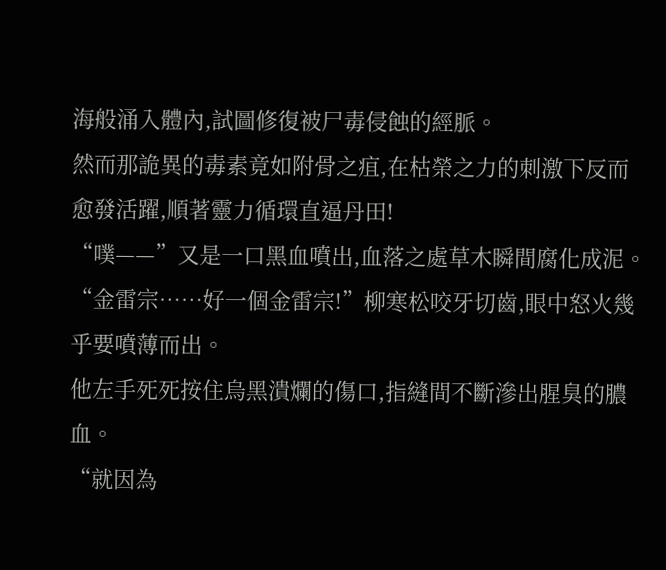海般涌入體內,試圖修復被尸毒侵蝕的經脈。
然而那詭異的毒素竟如附骨之疽,在枯榮之力的刺激下反而愈發活躍,順著靈力循環直逼丹田!
“噗——”又是一口黑血噴出,血落之處草木瞬間腐化成泥。
“金雷宗……好一個金雷宗!”柳寒松咬牙切齒,眼中怒火幾乎要噴薄而出。
他左手死死按住烏黑潰爛的傷口,指縫間不斷滲出腥臭的膿血。
“就因為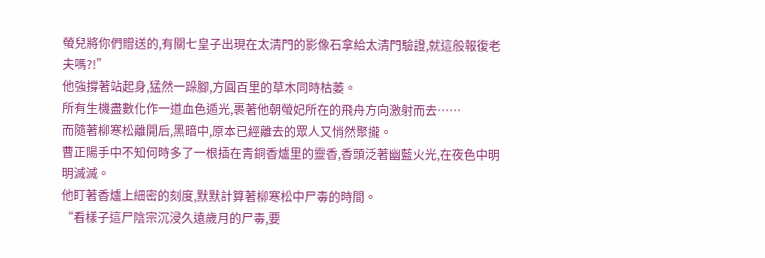螢兒將你們贈送的,有關七皇子出現在太清門的影像石拿給太清門驗證,就這般報復老夫嗎?!”
他強撐著站起身,猛然一跺腳,方圓百里的草木同時枯萎。
所有生機盡數化作一道血色遁光,裹著他朝螢妃所在的飛舟方向激射而去……
而隨著柳寒松離開后,黑暗中,原本已經離去的眾人又悄然聚攏。
曹正陽手中不知何時多了一根插在青銅香爐里的靈香,香頭泛著幽藍火光,在夜色中明明滅滅。
他盯著香爐上細密的刻度,默默計算著柳寒松中尸毒的時間。
“看樣子這尸陰宗沉浸久遠歲月的尸毒,要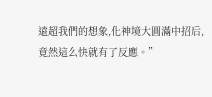遠超我們的想象,化神境大圓滿中招后,竟然這么快就有了反應。”